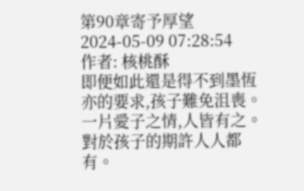第90章寄予厚望
2024-05-09 07:28:54
作者: 核桃酥
即便如此還是得不到墨恆亦的要求,孩子難免沮喪。
一片愛子之情,人皆有之。對於孩子的期許人人都有。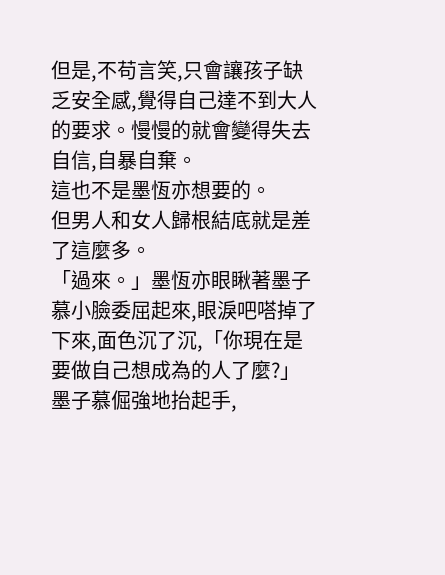但是,不苟言笑,只會讓孩子缺乏安全感,覺得自己達不到大人的要求。慢慢的就會變得失去自信,自暴自棄。
這也不是墨恆亦想要的。
但男人和女人歸根結底就是差了這麼多。
「過來。」墨恆亦眼瞅著墨子慕小臉委屈起來,眼淚吧嗒掉了下來,面色沉了沉,「你現在是要做自己想成為的人了麼?」
墨子慕倔強地抬起手,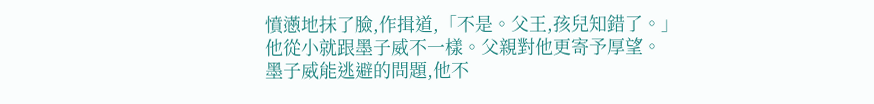憤懣地抹了臉,作揖道,「不是。父王,孩兒知錯了。」
他從小就跟墨子威不一樣。父親對他更寄予厚望。
墨子威能逃避的問題,他不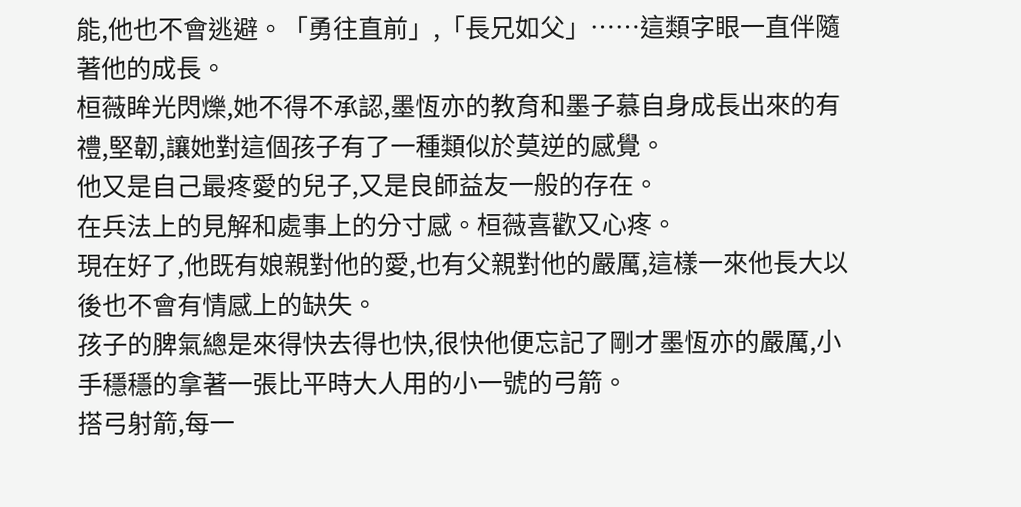能,他也不會逃避。「勇往直前」,「長兄如父」……這類字眼一直伴隨著他的成長。
桓薇眸光閃爍,她不得不承認,墨恆亦的教育和墨子慕自身成長出來的有禮,堅韌,讓她對這個孩子有了一種類似於莫逆的感覺。
他又是自己最疼愛的兒子,又是良師益友一般的存在。
在兵法上的見解和處事上的分寸感。桓薇喜歡又心疼。
現在好了,他既有娘親對他的愛,也有父親對他的嚴厲,這樣一來他長大以後也不會有情感上的缺失。
孩子的脾氣總是來得快去得也快,很快他便忘記了剛才墨恆亦的嚴厲,小手穩穩的拿著一張比平時大人用的小一號的弓箭。
搭弓射箭,每一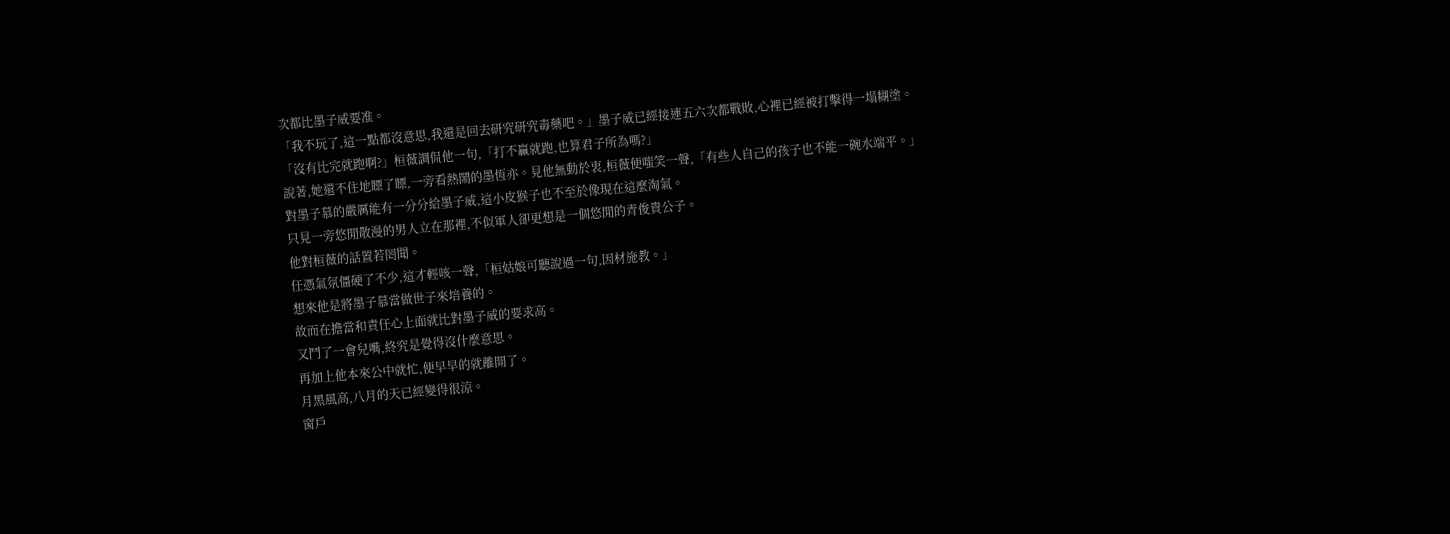次都比墨子威要准。
「我不玩了,這一點都沒意思,我還是回去研究研究毒藥吧。」墨子威已經接連五六次都戰敗,心裡已經被打擊得一塌糊塗。
「沒有比完就跑啊?」桓薇調侃他一句,「打不贏就跑,也算君子所為嗎?」
說著,她還不住地瞟了瞟,一旁看熱鬧的墨恆亦。見他無動於衷,桓薇便嗤笑一聲,「有些人自己的孩子也不能一碗水端平。」
對墨子慕的嚴厲能有一分分給墨子威,這小皮猴子也不至於像現在這麼淘氣。
只見一旁悠閒散漫的男人立在那裡,不似軍人卻更想是一個悠閒的青俊貴公子。
他對桓薇的話置若罔聞。
任憑氣氛僵硬了不少,這才輕咳一聲,「桓姑娘可聽說過一句,因材施教。」
想來他是將墨子慕當做世子來培養的。
故而在擔當和責任心上面就比對墨子威的要求高。
又鬥了一會兒嘴,終究是覺得沒什麼意思。
再加上他本來公中就忙,便早早的就離開了。
月黑風高,八月的天已經變得很涼。
窗戶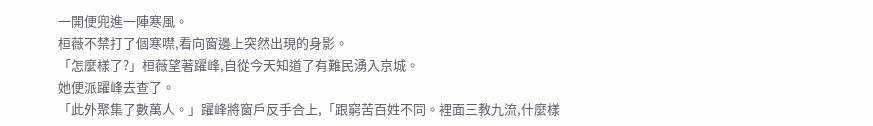一開便兜進一陣寒風。
桓薇不禁打了個寒噤,看向窗邊上突然出現的身影。
「怎麼樣了?」桓薇望著躍峰,自從今天知道了有難民湧入京城。
她便派躍峰去查了。
「此外聚集了數萬人。」躍峰將窗戶反手合上,「跟窮苦百姓不同。裡面三教九流,什麼樣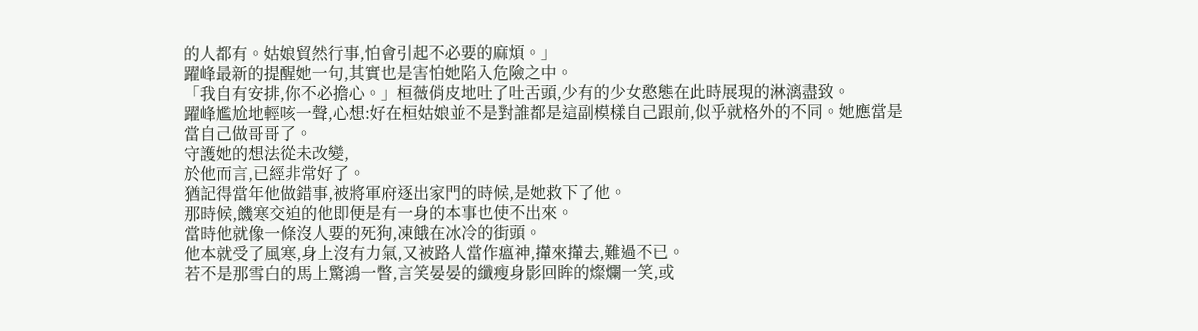的人都有。姑娘貿然行事,怕會引起不必要的麻煩。」
躍峰最新的提醒她一句,其實也是害怕她陷入危險之中。
「我自有安排,你不必擔心。」桓薇俏皮地吐了吐舌頭,少有的少女憨態在此時展現的淋漓盡致。
躍峰尷尬地輕咳一聲,心想:好在桓姑娘並不是對誰都是這副模樣自己跟前,似乎就格外的不同。她應當是當自己做哥哥了。
守護她的想法從未改變,
於他而言,已經非常好了。
猶記得當年他做錯事,被將軍府逐出家門的時候,是她救下了他。
那時候,饑寒交迫的他即便是有一身的本事也使不出來。
當時他就像一條沒人要的死狗,凍餓在冰冷的街頭。
他本就受了風寒,身上沒有力氣,又被路人當作瘟神,攆來攆去,難過不已。
若不是那雪白的馬上驚鴻一瞥,言笑晏晏的纖瘦身影回眸的燦爛一笑,或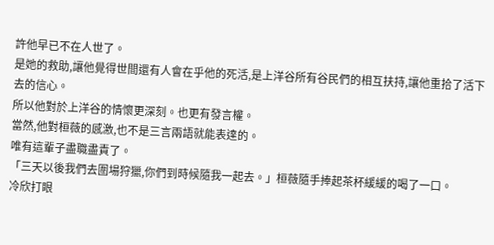許他早已不在人世了。
是她的救助,讓他覺得世間還有人會在乎他的死活,是上洋谷所有谷民們的相互扶持,讓他重拾了活下去的信心。
所以他對於上洋谷的情懷更深刻。也更有發言權。
當然,他對桓薇的感激,也不是三言兩語就能表達的。
唯有這輩子盡職盡責了。
「三天以後我們去圍場狩獵,你們到時候隨我一起去。」桓薇隨手捧起茶杯緩緩的喝了一口。
冷欣打眼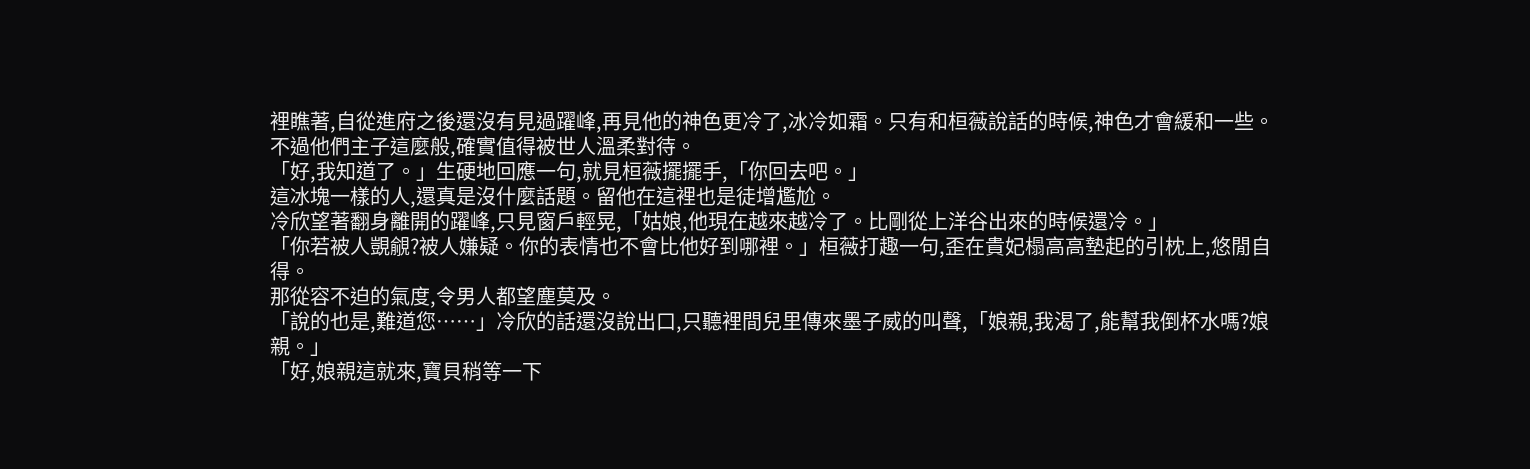裡瞧著,自從進府之後還沒有見過躍峰,再見他的神色更冷了,冰冷如霜。只有和桓薇說話的時候,神色才會緩和一些。
不過他們主子這麼般,確實值得被世人溫柔對待。
「好,我知道了。」生硬地回應一句,就見桓薇擺擺手,「你回去吧。」
這冰塊一樣的人,還真是沒什麼話題。留他在這裡也是徒增尷尬。
冷欣望著翻身離開的躍峰,只見窗戶輕晃,「姑娘,他現在越來越冷了。比剛從上洋谷出來的時候還冷。」
「你若被人覬覦?被人嫌疑。你的表情也不會比他好到哪裡。」桓薇打趣一句,歪在貴妃榻高高墊起的引枕上,悠閒自得。
那從容不迫的氣度,令男人都望塵莫及。
「說的也是,難道您……」冷欣的話還沒說出口,只聽裡間兒里傳來墨子威的叫聲,「娘親,我渴了,能幫我倒杯水嗎?娘親。」
「好,娘親這就來,寶貝稍等一下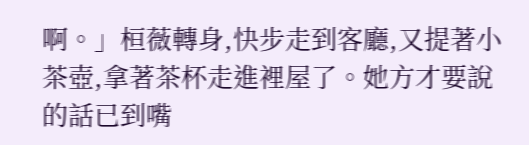啊。」桓薇轉身,快步走到客廳,又提著小茶壺,拿著茶杯走進裡屋了。她方才要說的話已到嘴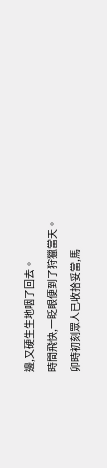邊,又硬生生地咽了回去。
時間飛快,一眨眼便到了狩獵當天。
卯時初刻眾人已收拾妥當,馬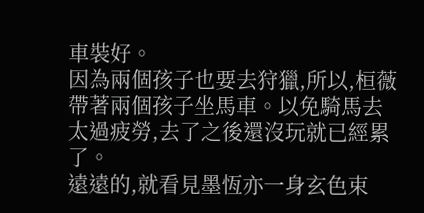車裝好。
因為兩個孩子也要去狩獵,所以,桓薇帶著兩個孩子坐馬車。以免騎馬去太過疲勞,去了之後還沒玩就已經累了。
遠遠的,就看見墨恆亦一身玄色束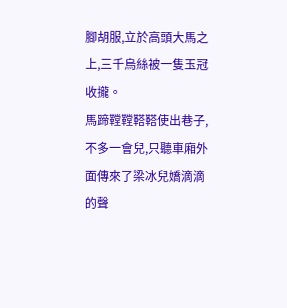腳胡服,立於高頭大馬之上,三千烏絲被一隻玉冠收攏。
馬蹄鞺鞺鞳鞳使出巷子,不多一會兒,只聽車廂外面傳來了梁冰兒嬌滴滴的聲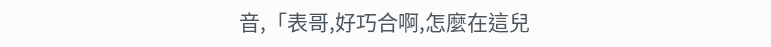音,「表哥,好巧合啊,怎麼在這兒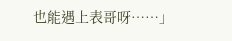也能遇上表哥呀……」